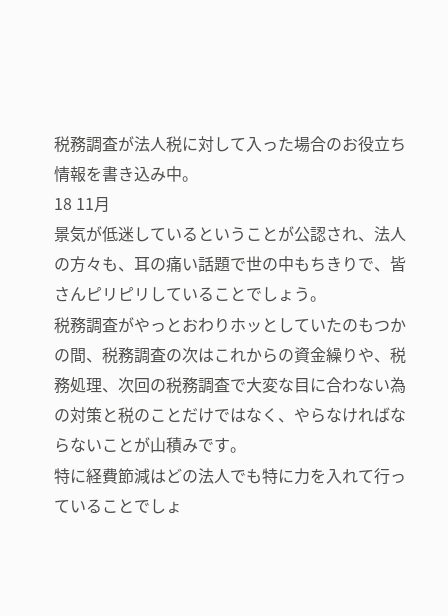税務調査が法人税に対して入った場合のお役立ち情報を書き込み中。
18 11月
景気が低迷しているということが公認され、法人の方々も、耳の痛い話題で世の中もちきりで、皆さんピリピリしていることでしょう。
税務調査がやっとおわりホッとしていたのもつかの間、税務調査の次はこれからの資金繰りや、税務処理、次回の税務調査で大変な目に合わない為の対策と税のことだけではなく、やらなければならないことが山積みです。
特に経費節減はどの法人でも特に力を入れて行っていることでしょ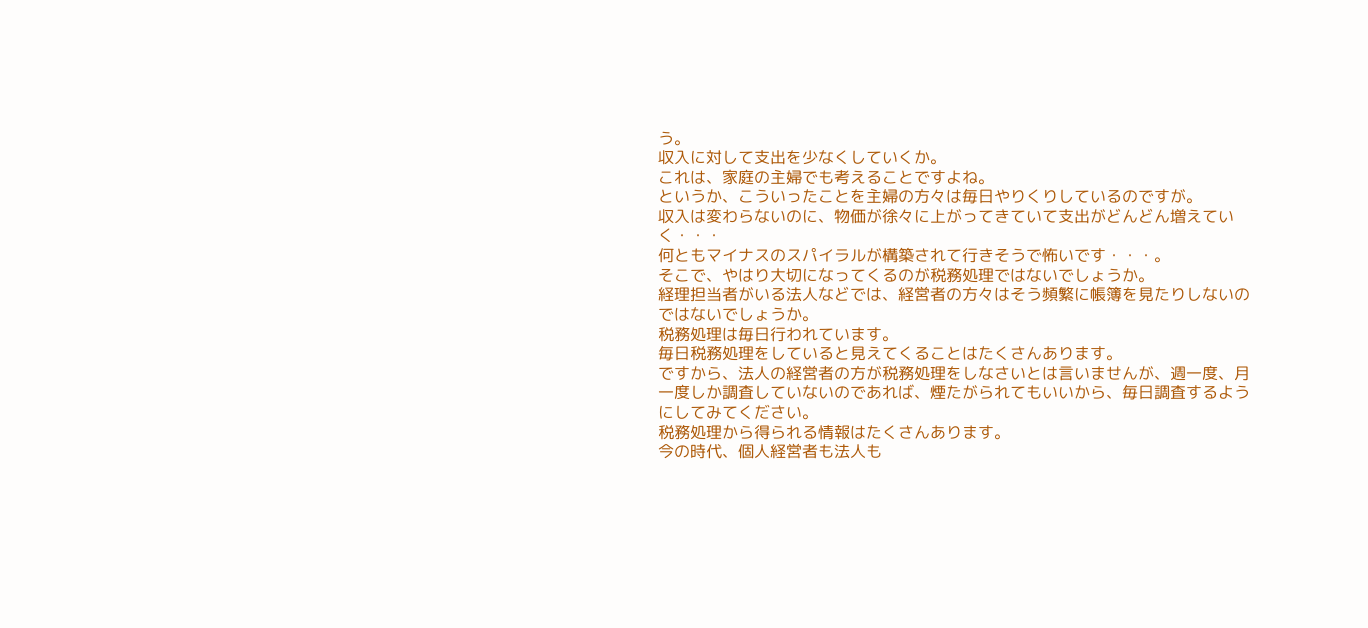う。
収入に対して支出を少なくしていくか。
これは、家庭の主婦でも考えることですよね。
というか、こういったことを主婦の方々は毎日やりくりしているのですが。
収入は変わらないのに、物価が徐々に上がってきていて支出がどんどん増えていく・・・
何ともマイナスのスパイラルが構築されて行きそうで怖いです・・・。
そこで、やはり大切になってくるのが税務処理ではないでしょうか。
経理担当者がいる法人などでは、経営者の方々はそう頻繁に帳簿を見たりしないのではないでしょうか。
税務処理は毎日行われています。
毎日税務処理をしていると見えてくることはたくさんあります。
ですから、法人の経営者の方が税務処理をしなさいとは言いませんが、週一度、月一度しか調査していないのであれば、煙たがられてもいいから、毎日調査するようにしてみてください。
税務処理から得られる情報はたくさんあります。
今の時代、個人経営者も法人も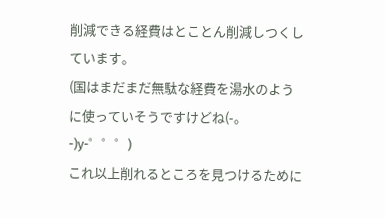削減できる経費はとことん削減しつくしています。
(国はまだまだ無駄な経費を湯水のように使っていそうですけどね(-。-)y-゜゜゜)
これ以上削れるところを見つけるために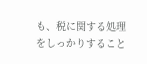も、税に関する処理をしっかりすること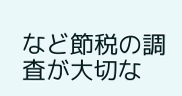など節税の調査が大切な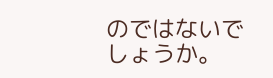のではないでしょうか。